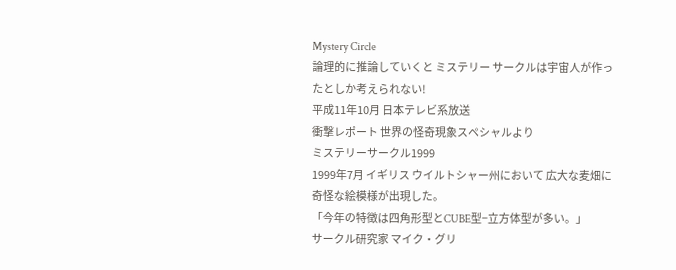Mystery Circle
論理的に推論していくと ミステリー サークルは宇宙人が作ったとしか考えられない!
平成11年10月 日本テレビ系放送
衝撃レポート 世界の怪奇現象スペシャルより
ミステリーサークル1999
1999年7月 イギリス ウイルトシャー州において 広大な麦畑に奇怪な絵模様が出現した。
「今年の特徴は四角形型とCUBE型−立方体型が多い。」
サークル研究家 マイク・グリ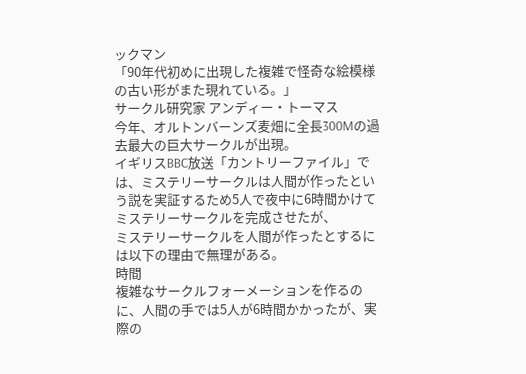ックマン
「90年代初めに出現した複雑で怪奇な絵模様の古い形がまた現れている。」
サークル研究家 アンディー・トーマス
今年、オルトンバーンズ麦畑に全長300Mの過去最大の巨大サークルが出現。
イギリスBBC放送「カントリーファイル」では、ミステリーサークルは人間が作ったという説を実証するため5人で夜中に6時間かけてミステリーサークルを完成させたが、
ミステリーサークルを人間が作ったとするには以下の理由で無理がある。
時間
複雑なサークルフォーメーションを作るのに、人間の手では5人が6時間かかったが、実際の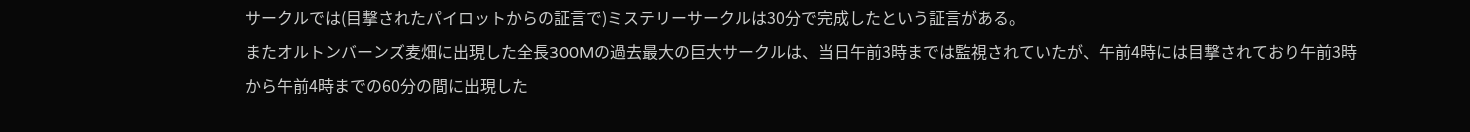サークルでは(目撃されたパイロットからの証言で)ミステリーサークルは30分で完成したという証言がある。
またオルトンバーンズ麦畑に出現した全長300Mの過去最大の巨大サークルは、当日午前3時までは監視されていたが、午前4時には目撃されており午前3時から午前4時までの60分の間に出現した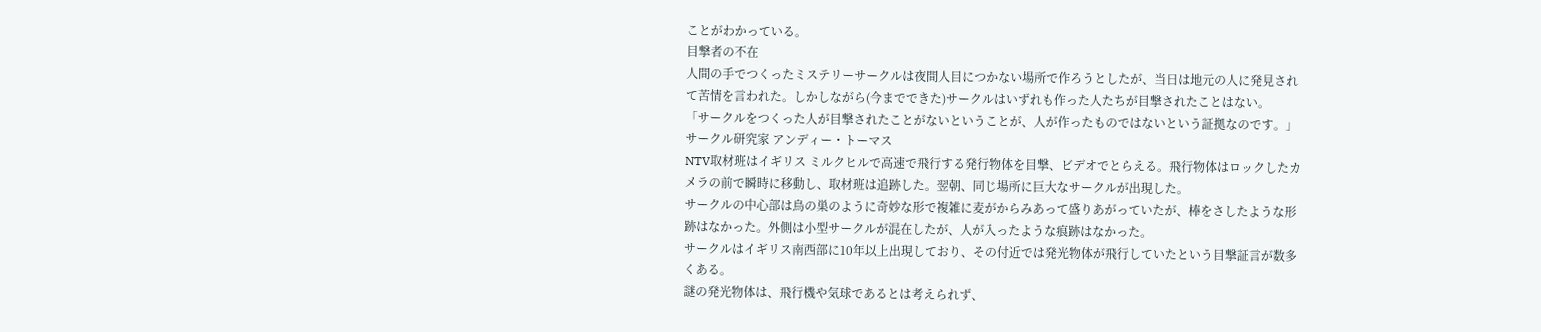ことがわかっている。
目撃者の不在
人間の手でつくったミステリーサークルは夜間人目につかない場所で作ろうとしたが、当日は地元の人に発見されて苦情を言われた。しかしながら(今までできた)サークルはいずれも作った人たちが目撃されたことはない。
「サークルをつくった人が目撃されたことがないということが、人が作ったものではないという証拠なのです。」
サークル研究家 アンディー・トーマス
NTV取材班はイギリス ミルクヒルで高速で飛行する発行物体を目撃、ビデオでとらえる。飛行物体はロックしたカメラの前で瞬時に移動し、取材班は追跡した。翌朝、同じ場所に巨大なサークルが出現した。
サークルの中心部は鳥の巣のように奇妙な形で複雑に麦がからみあって盛りあがっていたが、棒をさしたような形跡はなかった。外側は小型サークルが混在したが、人が入ったような痕跡はなかった。
サークルはイギリス南西部に10年以上出現しており、その付近では発光物体が飛行していたという目撃証言が数多くある。
謎の発光物体は、飛行機や気球であるとは考えられず、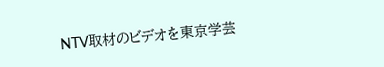NTV取材のビデオを東京学芸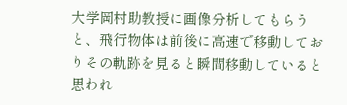大学岡村助教授に画像分析してもらうと、飛行物体は前後に高速で移動しておりその軌跡を見ると瞬間移動していると思われ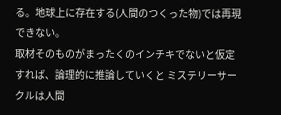る。地球上に存在する(人間のつくった物)では再現できない。
取材そのものがまったくのインチキでないと仮定すれば、論理的に推論していくと ミステリーサークルは人間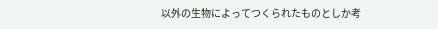以外の生物によってつくられたものとしか考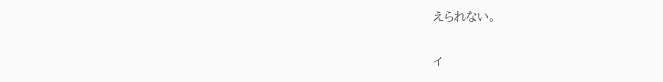えられない。

イ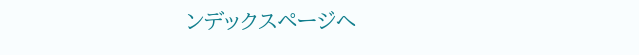ンデックスページへ